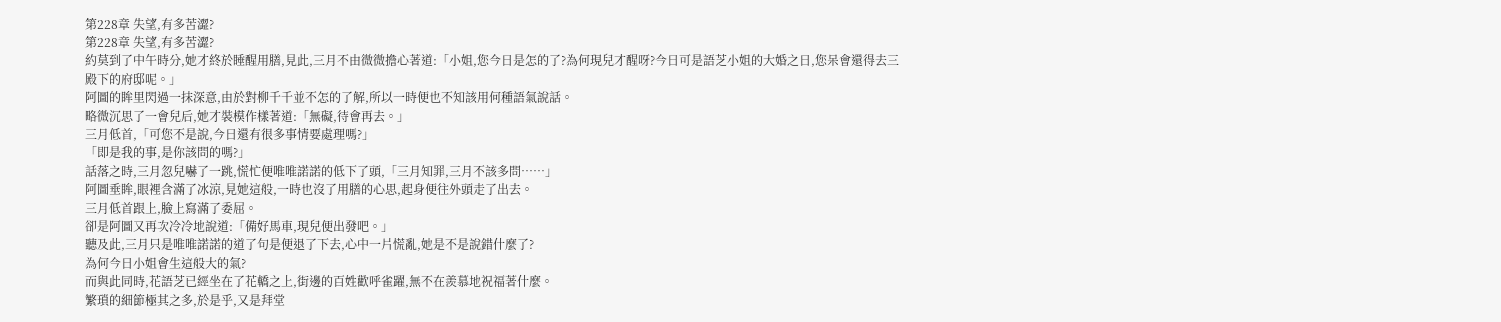第228章 失望,有多苦澀?
第228章 失望,有多苦澀?
約莫到了中午時分,她才終於睡醒用膳,見此,三月不由微微擔心著道:「小姐,您今日是怎的了?為何現兒才醒呀?今日可是語芝小姐的大婚之日,您呆會還得去三殿下的府邸呢。」
阿圖的眸里閃過一抹深意,由於對柳千千並不怎的了解,所以一時便也不知該用何種語氣說話。
略微沉思了一會兒后,她才裝模作樣著道:「無礙,待會再去。」
三月低首,「可您不是說,今日還有很多事情要處理嗎?」
「即是我的事,是你該問的嗎?」
話落之時,三月忽兒嚇了一跳,慌忙便唯唯諾諾的低下了頭,「三月知罪,三月不該多問……」
阿圖垂眸,眼裡含滿了冰涼,見她這般,一時也沒了用膳的心思,起身便往外頭走了出去。
三月低首跟上,臉上寫滿了委屈。
卻是阿圖又再次冷冷地說道:「備好馬車,現兒便出發吧。」
聽及此,三月只是唯唯諾諾的道了句是便退了下去,心中一片慌亂,她是不是說錯什麼了?
為何今日小姐會生這般大的氣?
而與此同時,花語芝已經坐在了花轎之上,街邊的百姓歡呼雀躍,無不在羨慕地祝福著什麼。
繁瑣的細節極其之多,於是乎,又是拜堂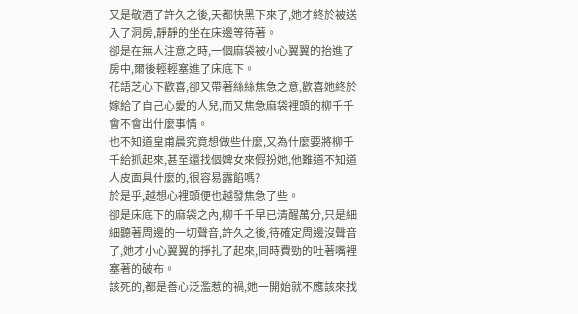又是敬酒了許久之後,天都快黑下來了,她才終於被送入了洞房,靜靜的坐在床邊等待著。
卻是在無人注意之時,一個麻袋被小心翼翼的抬進了房中,爾後輕輕塞進了床底下。
花語芝心下歡喜,卻又帶著絲絲焦急之意,歡喜她終於嫁給了自己心愛的人兒,而又焦急麻袋裡頭的柳千千會不會出什麼事情。
也不知道皇甫晨究竟想做些什麼,又為什麼要將柳千千給抓起來,甚至還找個婢女來假扮她,他難道不知道人皮面具什麼的,很容易露餡嗎?
於是乎,越想心裡頭便也越發焦急了些。
卻是床底下的麻袋之內,柳千千早已清醒萬分,只是細細聽著周邊的一切聲音,許久之後,待確定周邊沒聲音了,她才小心翼翼的掙扎了起來,同時費勁的吐著嘴裡塞著的破布。
該死的,都是善心泛濫惹的禍,她一開始就不應該來找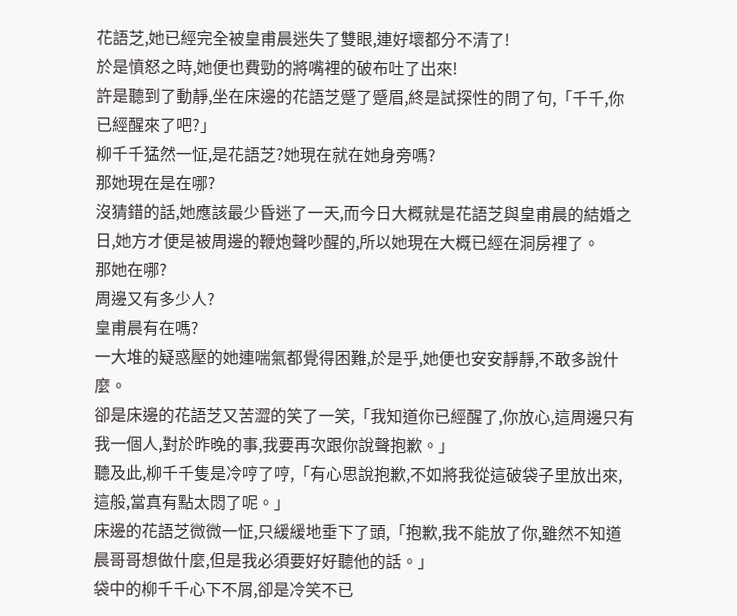花語芝,她已經完全被皇甫晨迷失了雙眼,連好壞都分不清了!
於是憤怒之時,她便也費勁的將嘴裡的破布吐了出來!
許是聽到了動靜,坐在床邊的花語芝蹙了蹙眉,終是試探性的問了句,「千千,你已經醒來了吧?」
柳千千猛然一怔,是花語芝?她現在就在她身旁嗎?
那她現在是在哪?
沒猜錯的話,她應該最少昏迷了一天,而今日大概就是花語芝與皇甫晨的結婚之日,她方才便是被周邊的鞭炮聲吵醒的,所以她現在大概已經在洞房裡了。
那她在哪?
周邊又有多少人?
皇甫晨有在嗎?
一大堆的疑惑壓的她連喘氣都覺得困難,於是乎,她便也安安靜靜,不敢多說什麼。
卻是床邊的花語芝又苦澀的笑了一笑,「我知道你已經醒了,你放心,這周邊只有我一個人,對於昨晚的事,我要再次跟你說聲抱歉。」
聽及此,柳千千隻是冷哼了哼,「有心思說抱歉,不如將我從這破袋子里放出來,這般,當真有點太悶了呢。」
床邊的花語芝微微一怔,只緩緩地垂下了頭,「抱歉,我不能放了你,雖然不知道晨哥哥想做什麼,但是我必須要好好聽他的話。」
袋中的柳千千心下不屑,卻是冷笑不已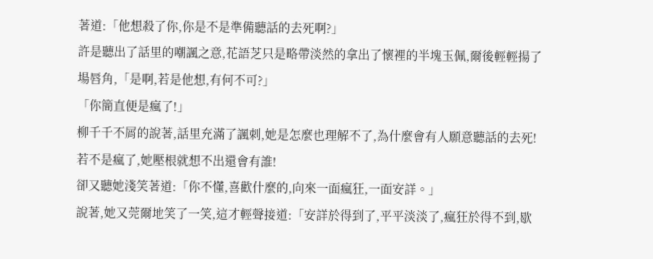著道:「他想殺了你,你是不是準備聽話的去死啊?」
許是聽出了話里的嘲諷之意,花語芝只是略帶淡然的拿出了懷裡的半塊玉佩,爾後輕輕揚了場唇角,「是啊,若是他想,有何不可?」
「你簡直便是瘋了!」
柳千千不屑的說著,話里充滿了諷刺,她是怎麼也理解不了,為什麼會有人願意聽話的去死!
若不是瘋了,她壓根就想不出還會有誰!
卻又聽她淺笑著道:「你不懂,喜歡什麼的,向來一面瘋狂,一面安詳。」
說著,她又莞爾地笑了一笑,這才輕聲接道:「安詳於得到了,平平淡淡了,瘋狂於得不到,歇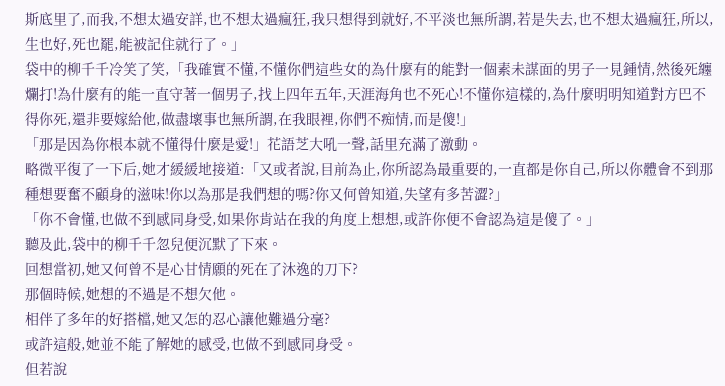斯底里了,而我,不想太過安詳,也不想太過瘋狂,我只想得到就好,不平淡也無所謂,若是失去,也不想太過瘋狂,所以,生也好,死也罷,能被記住就行了。」
袋中的柳千千冷笑了笑,「我確實不懂,不懂你們這些女的為什麼有的能對一個素未謀面的男子一見鍾情,然後死纏爛打!為什麼有的能一直守著一個男子,找上四年五年,天涯海角也不死心!不懂你這樣的,為什麼明明知道對方巴不得你死,還非要嫁給他,做盡壞事也無所謂,在我眼裡,你們不痴情,而是傻!」
「那是因為你根本就不懂得什麼是愛!」花語芝大吼一聲,話里充滿了激動。
略微平復了一下后,她才緩緩地接道:「又或者說,目前為止,你所認為最重要的,一直都是你自己,所以你體會不到那種想要奮不顧身的滋味!你以為那是我們想的嗎?你又何曾知道,失望有多苦澀?」
「你不會懂,也做不到感同身受,如果你肯站在我的角度上想想,或許你便不會認為這是傻了。」
聽及此,袋中的柳千千忽兒便沉默了下來。
回想當初,她又何曾不是心甘情願的死在了沐逸的刀下?
那個時候,她想的不過是不想欠他。
相伴了多年的好搭檔,她又怎的忍心讓他難過分毫?
或許這般,她並不能了解她的感受,也做不到感同身受。
但若說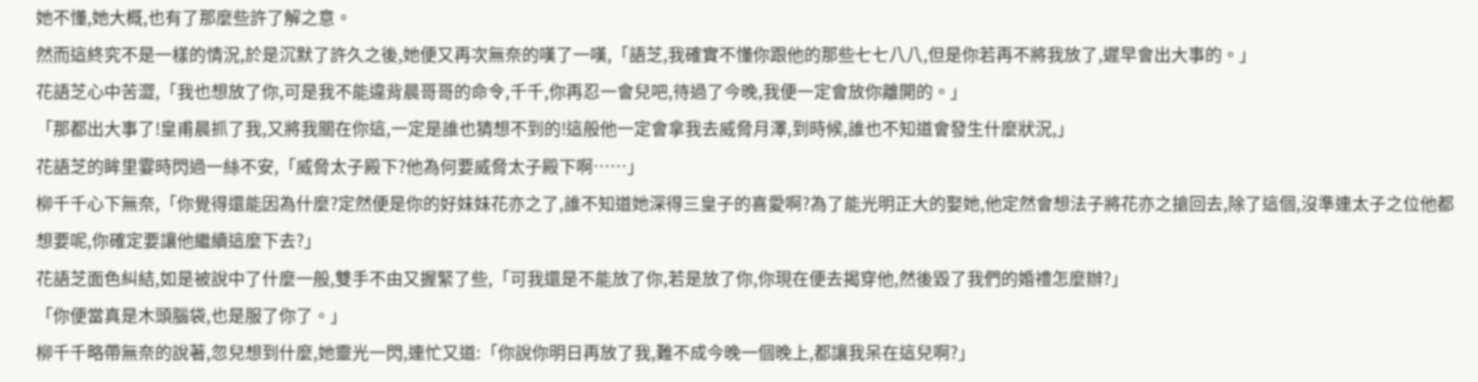她不懂,她大概,也有了那麼些許了解之意。
然而這終究不是一樣的情況,於是沉默了許久之後,她便又再次無奈的嘆了一嘆,「語芝,我確實不懂你跟他的那些七七八八,但是你若再不將我放了,遲早會出大事的。」
花語芝心中苦澀,「我也想放了你,可是我不能違背晨哥哥的命令,千千,你再忍一會兒吧,待過了今晚,我便一定會放你離開的。」
「那都出大事了!皇甫晨抓了我,又將我關在你這,一定是誰也猜想不到的!這般他一定會拿我去威脅月澤,到時候,誰也不知道會發生什麼狀況,」
花語芝的眸里霎時閃過一絲不安,「威脅太子殿下?他為何要威脅太子殿下啊……」
柳千千心下無奈,「你覺得還能因為什麼?定然便是你的好妹妹花亦之了,誰不知道她深得三皇子的喜愛啊?為了能光明正大的娶她,他定然會想法子將花亦之搶回去,除了這個,沒準連太子之位他都想要呢,你確定要讓他繼續這麼下去?」
花語芝面色糾結,如是被說中了什麼一般,雙手不由又握緊了些,「可我還是不能放了你,若是放了你,你現在便去揭穿他,然後毀了我們的婚禮怎麼辦?」
「你便當真是木頭腦袋,也是服了你了。」
柳千千略帶無奈的說著,忽兒想到什麼,她靈光一閃,連忙又道:「你說你明日再放了我,難不成今晚一個晚上,都讓我呆在這兒啊?」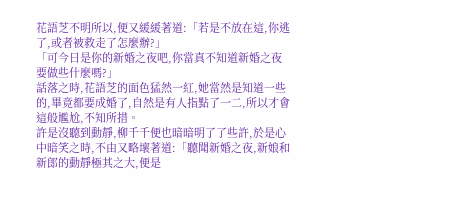花語芝不明所以,便又緩緩著道:「若是不放在這,你逃了,或者被救走了怎麼辦?」
「可今日是你的新婚之夜吧,你當真不知道新婚之夜要做些什麼嗎?」
話落之時,花語芝的面色猛然一紅,她當然是知道一些的,畢竟都要成婚了,自然是有人指點了一二,所以才會這般尷尬,不知所措。
許是沒聽到動靜,柳千千便也暗暗明了了些許,於是心中暗笑之時,不由又略壞著道:「聽聞新婚之夜,新娘和新郎的動靜極其之大,便是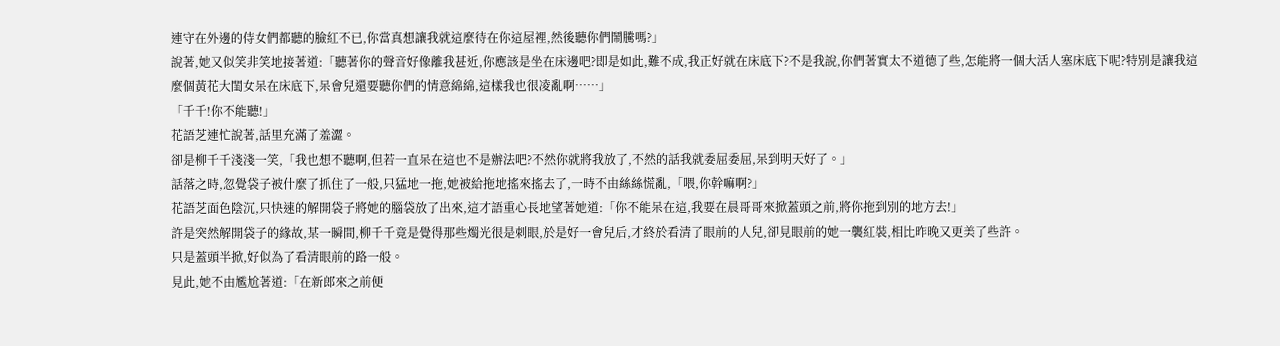連守在外邊的侍女們都聽的臉紅不已,你當真想讓我就這麼待在你這屋裡,然後聽你們鬧騰嗎?」
說著,她又似笑非笑地接著道:「聽著你的聲音好像離我甚近,你應該是坐在床邊吧?即是如此,難不成,我正好就在床底下?不是我說,你們著實太不道德了些,怎能將一個大活人塞床底下呢?特別是讓我這麼個黃花大閨女呆在床底下,呆會兒還要聽你們的情意綿綿,這樣我也很凌亂啊……」
「千千!你不能聽!」
花語芝連忙說著,話里充滿了羞澀。
卻是柳千千淺淺一笑,「我也想不聽啊,但若一直呆在這也不是辦法吧?不然你就將我放了,不然的話我就委屈委屈,呆到明天好了。」
話落之時,忽覺袋子被什麼了抓住了一般,只猛地一拖,她被給拖地搖來搖去了,一時不由絲絲慌亂,「喂,你幹嘛啊?」
花語芝面色陰沉,只快速的解開袋子將她的腦袋放了出來,這才語重心長地望著她道:「你不能呆在這,我要在晨哥哥來掀蓋頭之前,將你拖到別的地方去!」
許是突然解開袋子的緣故,某一瞬間,柳千千竟是覺得那些燭光很是刺眼,於是好一會兒后,才終於看清了眼前的人兒,卻見眼前的她一襲紅裝,相比昨晚又更美了些許。
只是蓋頭半掀,好似為了看清眼前的路一般。
見此,她不由尷尬著道:「在新郎來之前便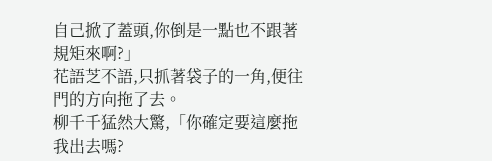自己掀了蓋頭,你倒是一點也不跟著規矩來啊?」
花語芝不語,只抓著袋子的一角,便往門的方向拖了去。
柳千千猛然大驚,「你確定要這麼拖我出去嗎?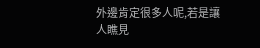外邊肯定很多人呢,若是讓人瞧見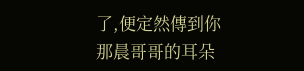了,便定然傳到你那晨哥哥的耳朵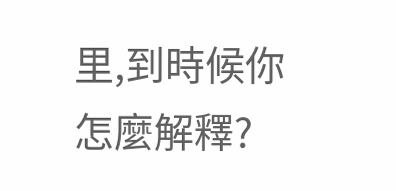里,到時候你怎麼解釋?